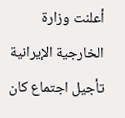أعلنت وزارة الخارجية الإيرانية تأجيل اجتماع كان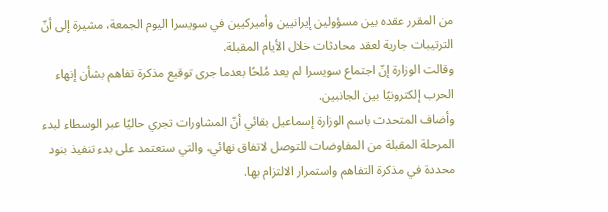من المقرر عقده بين مسؤولين إيرانيين وأميركيين في سويسرا اليوم الجمعة، مشيرة إلى أنّ الترتيبات جارية لعقد محادثات خلال الأيام المقبلة.
وقالت الوزارة إنّ اجتماع سويسرا لم يعد مُلحًا بعدما جرى توقيع مذكرة تفاهم بشأن إنهاء الحرب إلكترونيًا بين الجانبين.
وأضاف المتحدث باسم الوزارة إسماعيل بقائي أنّ المشاورات تجري حاليًا عبر الوسطاء لبدء المرحلة المقبلة من المفاوضات للتوصل لاتفاق نهائي، والتي ستعتمد على بدء تنفيذ بنود محددة في مذكرة التفاهم واستمرار الالتزام بها.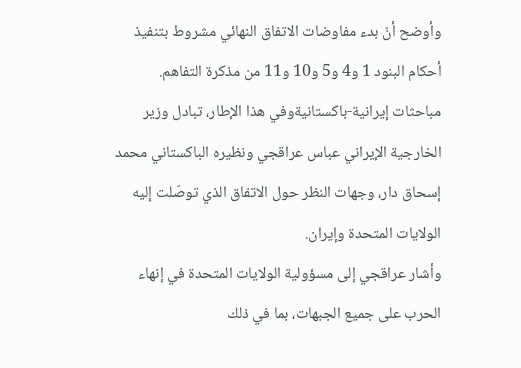وأوضح أنّ بدء مفاوضات الاتفاق النهائي مشروط بتنفيذ أحكام البنود 1 و4 و5 و10 و11 من مذكرة التفاهم.
مباحثات إيرانية-باكستانيةوفي هذا الإطار، تبادل وزير الخارجية الإيراني عباس عراقجي ونظيره الباكستاني محمد إسحاق دار، وجهات النظر حول الاتفاق الذي توصّلت إليه الولايات المتحدة وإيران.
وأشار عراقجي إلى مسؤولية الولايات المتحدة في إنهاء الحرب على جميع الجبهات، بما في ذلك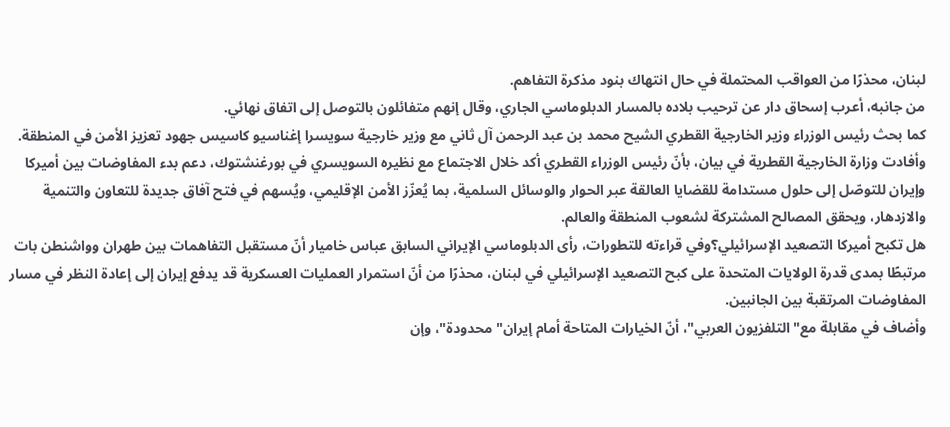لبنان، محذرًا من العواقب المحتملة في حال انتهاك بنود مذكرة التفاهم.
من جانبه، أعرب إسحاق دار عن ترحيب بلاده بالمسار الدبلوماسي الجاري، وقال إنهم متفائلون بالتوصل إلى اتفاق نهائي.
كما بحث رئيس الوزراء وزير الخارجية القطري الشيح محمد بن عبد الرحمن آل ثاني مع وزير خارجية سويسرا إغناسيو كاسيس جهود تعزيز الأمن في المنطقة.
وأفادت وزارة الخارجية القطرية في بيان، بأنّ رئيس الوزراء القطري أكد خلال الاجتماع مع نظيره السويسري في بورغنشتوك، دعم بدء المفاوضات بين أميركا وإيران للتوصّل إلى حلول مستدامة للقضايا العالقة عبر الحوار والوسائل السلمية، بما يُعزّز الأمن الإقليمي، ويُسهم في فتح آفاق جديدة للتعاون والتنمية والازدهار، ويحقق المصالح المشتركة لشعوب المنطقة والعالم.
هل تكبح أميركا التصعيد الإسرائيلي؟وفي قراءته للتطورات، رأى الدبلوماسي الإيراني السابق عباس خاميار أنّ مستقبل التفاهمات بين طهران وواشنطن بات مرتبطًا بمدى قدرة الولايات المتحدة على كبح التصعيد الإسرائيلي في لبنان، محذرًا من أنّ استمرار العمليات العسكرية قد يدفع إيران إلى إعادة النظر في مسار المفاوضات المرتقبة بين الجانبين.
وأضاف في مقابلة مع" التلفزيون العربي"، أنّ الخيارات المتاحة أمام إيران" محدودة"، وإن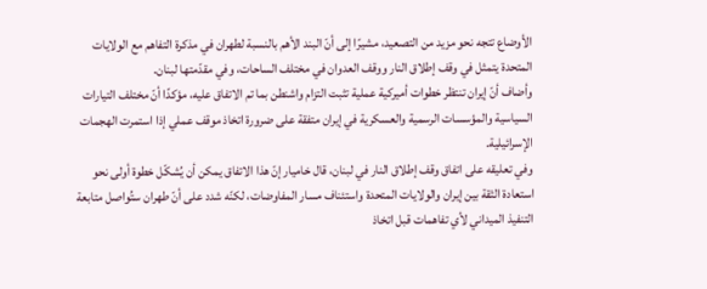الأوضاع تتجه نحو مزيد من التصعيد، مشيرًا إلى أنّ البند الأهم بالنسبة لطهران في مذكرة التفاهم مع الولايات المتحدة يتمثل في وقف إطلاق النار ووقف العدوان في مختلف الساحات، وفي مقدّمتها لبنان.
وأضاف أنّ إيران تنتظر خطوات أميركية عملية تثبت التزام واشنطن بما تم الاتفاق عليه، مؤكدًا أنّ مختلف التيارات السياسية والمؤسسات الرسمية والعسكرية في إيران متفقة على ضرورة اتخاذ موقف عملي إذا استمرت الهجمات الإسرائيلية.
وفي تعليقه على اتفاق وقف إطلاق النار في لبنان، قال خاميار إنّ هذا الاتفاق يمكن أن يُشكّل خطوة أولى نحو استعادة الثقة بين إيران والولايات المتحدة واستئناف مسار المفاوضات، لكنّه شدد على أنّ طهران ستُواصل متابعة التنفيذ الميداني لأي تفاهمات قبل اتخاذ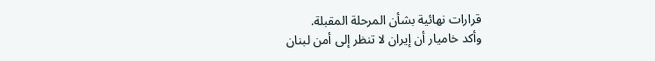قرارات نهائية بشأن المرحلة المقبلة.
وأكد خاميار أن إيران لا تنظر إلى أمن لبنان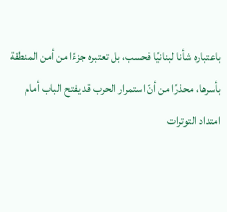باعتباره شأنا لبنانيًا فحسب، بل تعتبره جزءًا من أمن المنطقة بأسرها، محذرًا من أنّ استمرار الحرب قد يفتح الباب أمام امتداد التوترات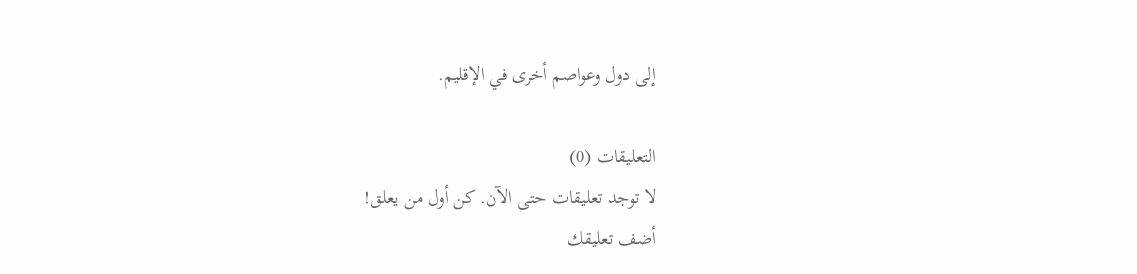إلى دول وعواصم أخرى في الإقليم.

التعليقات (0)
لا توجد تعليقات حتى الآن. كن أول من يعلق!
أضف تعليقك